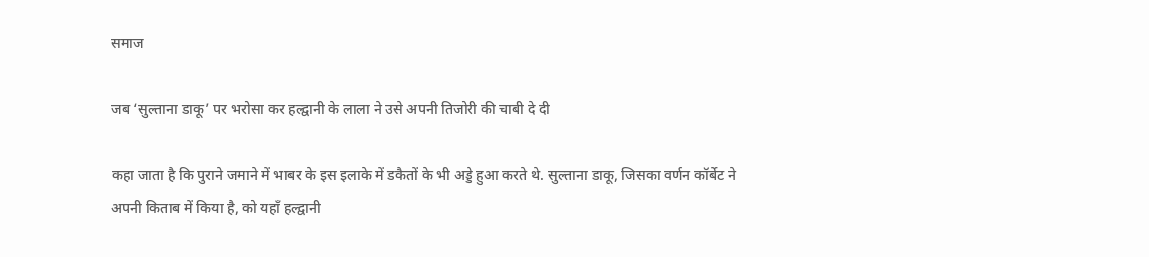समाज

जब ‘सुल्ताना डाकू’ पर भरोसा कर हल्द्वानी के लाला ने उसे अपनी तिजोरी की चाबी दे दी

कहा जाता है कि पुराने जमाने में भाबर के इस इलाके में डकैतों के भी अड्डे हुआ करते थे. सुल्ताना डाकू, जिसका वर्णन कॉर्बेट ने अपनी किताब में किया है, को यहाँ हल्द्वानी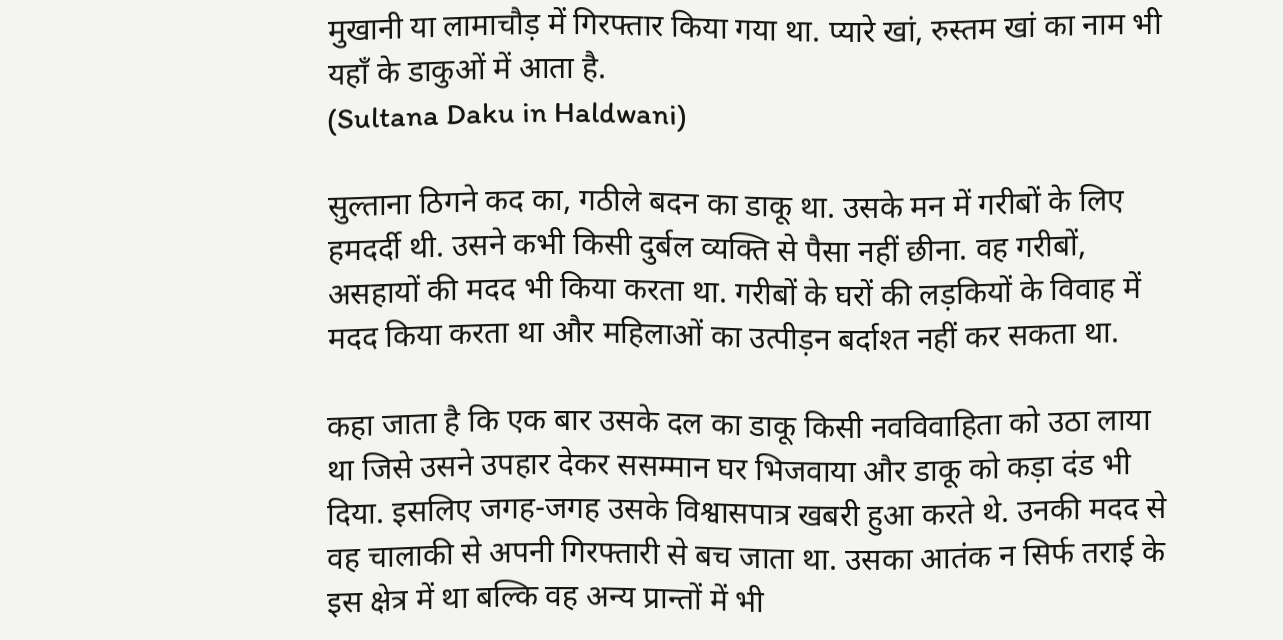मुखानी या लामाचौड़ में गिरफ्तार किया गया था. प्यारे खां, रुस्तम खां का नाम भी यहाँ के डाकुओं में आता है.
(Sultana Daku in Haldwani)

सुल्ताना ठिगने कद का, गठीले बदन का डाकू था. उसके मन में गरीबों के लिए हमदर्दी थी. उसने कभी किसी दुर्बल व्यक्ति से पैसा नहीं छीना. वह गरीबों, असहायों की मदद भी किया करता था. गरीबों के घरों की लड़कियों के विवाह में मदद किया करता था और महिलाओं का उत्पीड़न बर्दाश्त नहीं कर सकता था.

कहा जाता है कि एक बार उसके दल का डाकू किसी नवविवाहिता को उठा लाया था जिसे उसने उपहार देकर ससम्मान घर भिजवाया और डाकू को कड़ा दंड भी दिया. इसलिए जगह-जगह उसके विश्वासपात्र खबरी हुआ करते थे. उनकी मदद से वह चालाकी से अपनी गिरफ्तारी से बच जाता था. उसका आतंक न सिर्फ तराई के इस क्षेत्र में था बल्कि वह अन्य प्रान्तों में भी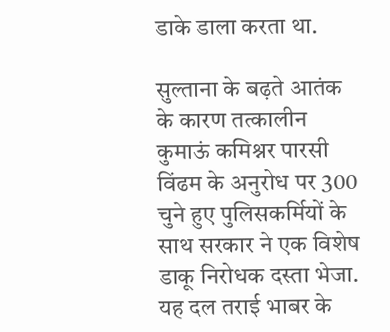डाके डाला करता था.

सुल्ताना के बढ़ते आतंक के कारण तत्कालीन कुमाऊं कमिश्नर पारसी विंढम के अनुरोध पर 300 चुने हुए पुलिसकर्मियों के साथ सरकार ने एक विशेष डाकू निरोधक दस्ता भेजा. यह दल तराई भाबर के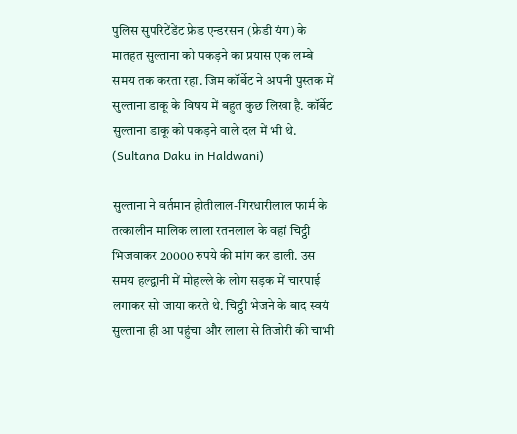पुलिस सुपरिटेंडेंट फ्रेड एन्डरसन (फ्रेडी यंग) के मातहत सुल्ताना को पकड़ने का प्रयास एक लम्बे समय तक करता रहा. जिम कॉर्बेट ने अपनी पुस्तक में सुल्ताना डाकू के विषय में बहुत कुछ लिखा है. कॉर्बेट सुल्ताना डाकू को पकड़ने वाले दल में भी थे.
(Sultana Daku in Haldwani)

सुल्ताना ने वर्तमान होतीलाल-गिरधारीलाल फार्म के तत्कालीन मालिक लाला रतनलाल के वहां चिट्ठी भिजवाकर 20000 रुपये की मांग कर डाली. उस समय हल्द्वानी में मोहल्ले के लोग सड़क में चारपाई लगाकर सो जाया करते थे. चिट्ठी भेजने के बाद स्वयं सुल्ताना ही आ पहुंचा और लाला से तिजोरी की चाभी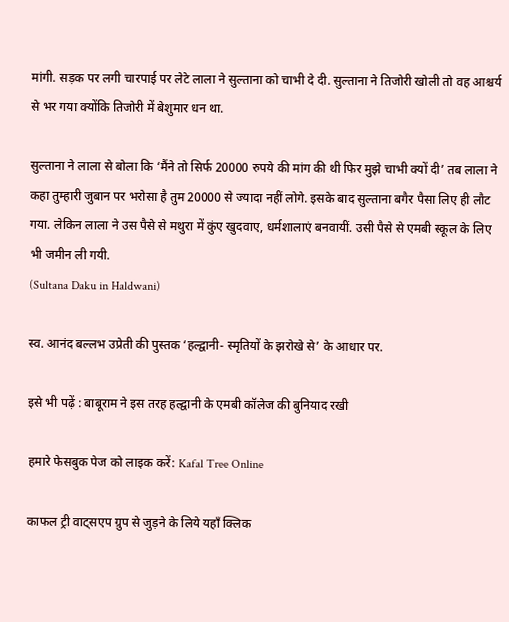मांगी. सड़क पर लगी चारपाई पर लेटे लाला ने सुल्ताना को चाभी दे दी. सुल्ताना ने तिजोरी खोली तो वह आश्चर्य से भर गया क्योंकि तिजोरी में बेशुमार धन था.

सुल्ताना ने लाला से बोला कि ‘मैंने तो सिर्फ 20000 रुपये की मांग की थी फिर मुझे चाभी क्यों दी’ तब लाला ने कहा तुम्हारी जुबान पर भरोसा है तुम 20000 से ज्यादा नहीं लोगे. इसके बाद सुल्ताना बगैर पैसा लिए ही लौट गया. लेकिन लाला ने उस पैसे से मथुरा में कुंए खुदवाए, धर्मशालाएं बनवायीं. उसी पैसे से एमबी स्कूल के लिए भी जमीन ली गयी.
(Sultana Daku in Haldwani)

स्व. आनंद बल्लभ उप्रेती की पुस्तक ‘हल्द्वानी- स्मृतियों के झरोखे से’ के आधार पर.

इसे भी पढ़ें : बाबूराम ने इस तरह हल्द्वानी के एमबी कॉलेज की बुनियाद रखी

हमारे फेसबुक पेज को लाइक करें: Kafal Tree Online

काफल ट्री वाट्सएप ग्रुप से जुड़ने के लिये यहाँ क्लिक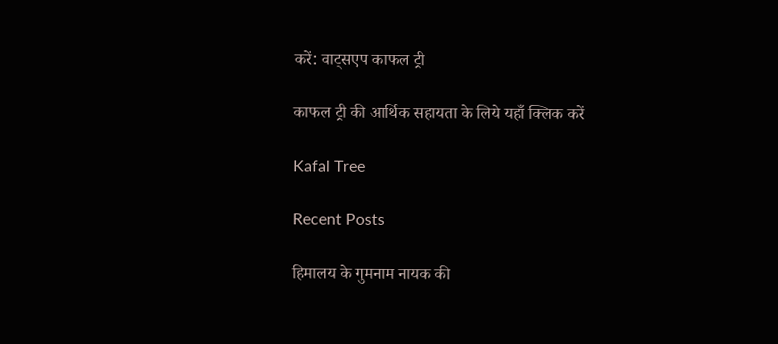करें: वाट्सएप काफल ट्री

काफल ट्री की आर्थिक सहायता के लिये यहाँ क्लिक करें

Kafal Tree

Recent Posts

हिमालय के गुमनाम नायक की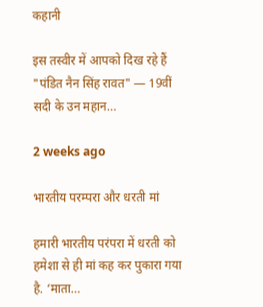कहानी

इस तस्वीर में आपको दिख रहे हैं "पंडित नैन सिंह रावत" — 19वीं सदी के उन महान…

2 weeks ago

भारतीय परम्परा और धरती मां

हमारी भारतीय परंपरा में धरती को हमेशा से ही मां कह कर पुकारा गया है. ‘माता…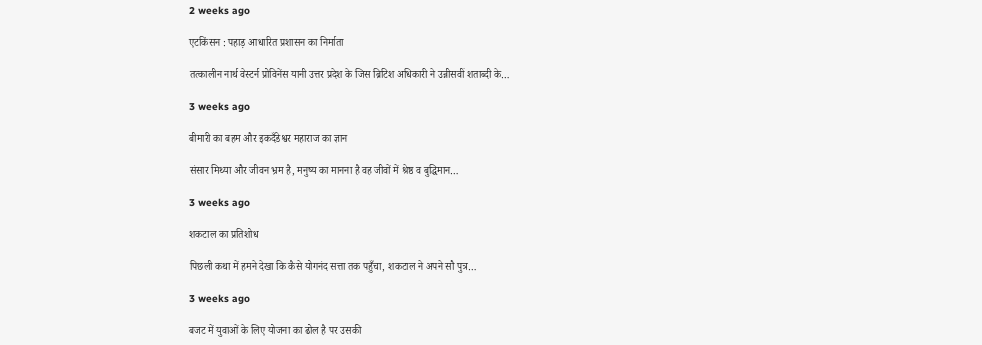2 weeks ago

एटकिंसन : पहाड़ आधारित प्रशासन का निर्माता

तत्कालीन नार्थ वेस्टर्न प्रोविनेंस यानी उत्तर प्रदेश के जिस ब्रिटिश अधिकारी ने उन्नीसवीं शताब्दी के…

3 weeks ago

बीमारी का बहम और इकदँडेश्वर महाराज का ज्ञान

संसार मिथ्या और जीवन भ्रम है, मनुष्य का मानना है वह जीवों में श्रेष्ठ व बुद्धिमान…

3 weeks ago

शकटाल का प्रतिशोध

पिछली कथा में हमने देखा कि कैसे योगनंद सत्ता तक पहुँचा, शकटाल ने अपने सौ पुत्र…

3 weeks ago

बजट में युवाओं के लिए योजना का ढोल है पर उसकी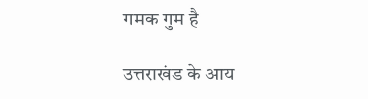गमक गुम है

उत्तराखंड के आय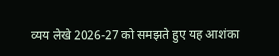व्यय लेखे 2026-27 को समझते हुए यह आशंका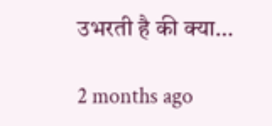उभरती है की क्या…

2 months ago